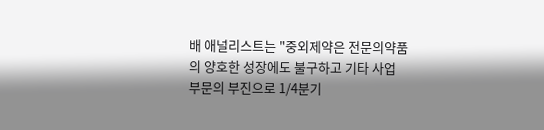배 애널리스트는 "중외제약은 전문의약품의 양호한 성장에도 불구하고 기타 사업 부문의 부진으로 1/4분기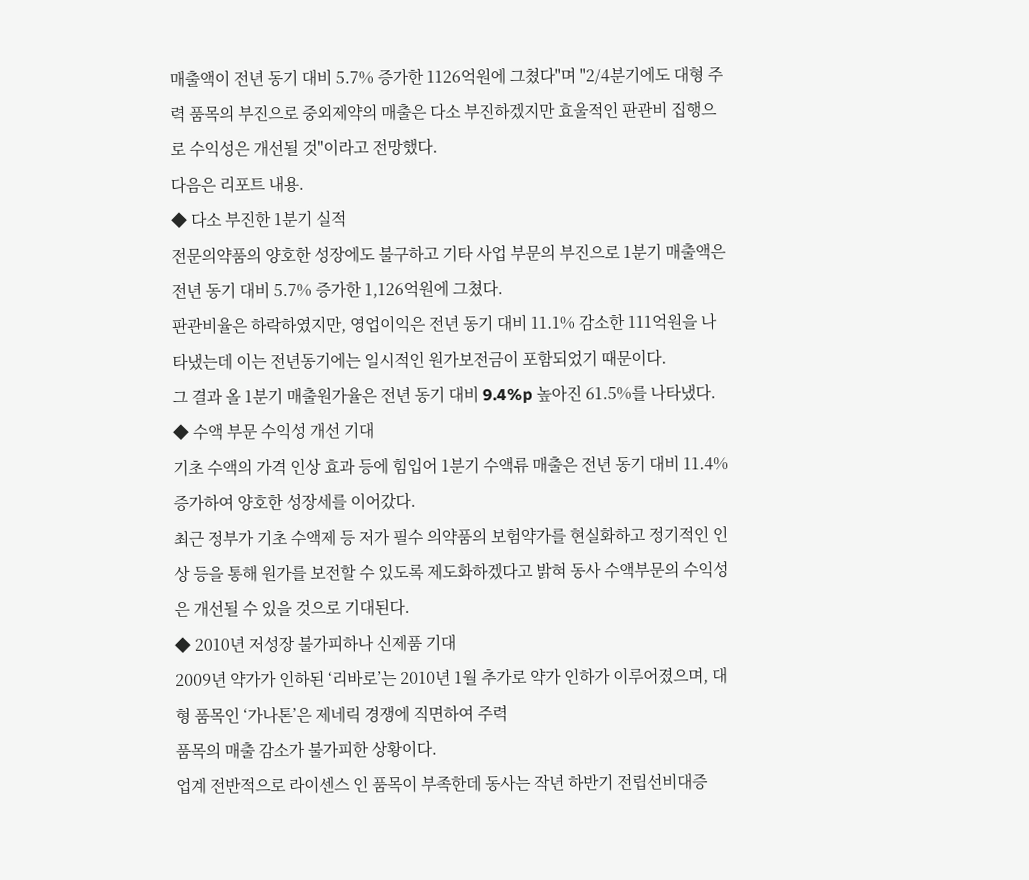매출액이 전년 동기 대비 5.7% 증가한 1126억원에 그쳤다"며 "2/4분기에도 대형 주력 품목의 부진으로 중외제약의 매출은 다소 부진하겠지만 효울적인 판관비 집행으로 수익성은 개선될 것"이라고 전망했다.
다음은 리포트 내용.
◆ 다소 부진한 1분기 실적
전문의약품의 양호한 성장에도 불구하고 기타 사업 부문의 부진으로 1분기 매출액은 전년 동기 대비 5.7% 증가한 1,126억원에 그쳤다.
판관비율은 하락하였지만, 영업이익은 전년 동기 대비 11.1% 감소한 111억원을 나타냈는데 이는 전년동기에는 일시적인 원가보전금이 포함되었기 때문이다.
그 결과 올 1분기 매출원가율은 전년 동기 대비 9.4%p 높아진 61.5%를 나타냈다.
◆ 수액 부문 수익성 개선 기대
기초 수액의 가격 인상 효과 등에 힘입어 1분기 수액류 매출은 전년 동기 대비 11.4% 증가하여 양호한 성장세를 이어갔다.
최근 정부가 기초 수액제 등 저가 필수 의약품의 보험약가를 현실화하고 정기적인 인상 등을 통해 원가를 보전할 수 있도록 제도화하겠다고 밝혀 동사 수액부문의 수익성은 개선될 수 있을 것으로 기대된다.
◆ 2010년 저성장 불가피하나 신제품 기대
2009년 약가가 인하된 ‘리바로’는 2010년 1월 추가로 약가 인하가 이루어졌으며, 대형 품목인 ‘가나톤’은 제네릭 경쟁에 직면하여 주력
품목의 매출 감소가 불가피한 상황이다.
업계 전반적으로 라이센스 인 품목이 부족한데 동사는 작년 하반기 전립선비대증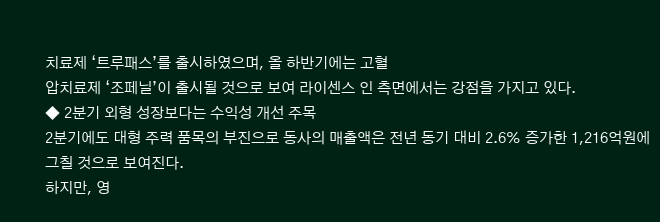치료제 ‘트루패스’를 출시하였으며, 올 하반기에는 고혈
압치료제 ‘조페닐’이 출시될 것으로 보여 라이센스 인 측면에서는 강점을 가지고 있다.
◆ 2분기 외형 성장보다는 수익성 개선 주목
2분기에도 대형 주력 품목의 부진으로 동사의 매출액은 전년 동기 대비 2.6% 증가한 1,216억원에 그칠 것으로 보여진다.
하지만, 영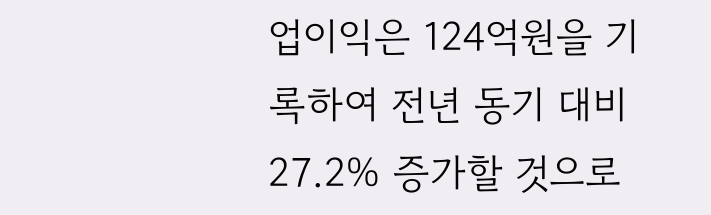업이익은 124억원을 기록하여 전년 동기 대비 27.2% 증가할 것으로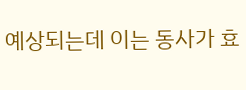예상되는데 이는 동사가 효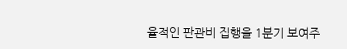율적인 판관비 집행을 1분기 보여주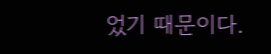었기 때문이다.